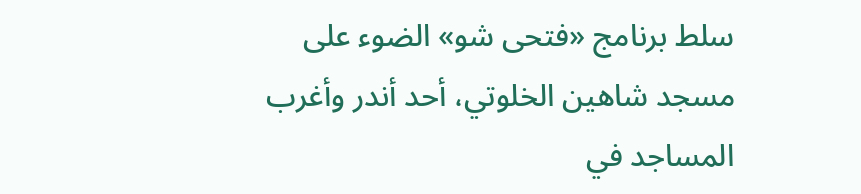سلط برنامج «فتحى شو» الضوء على مسجد شاهين الخلوتي، أحد أندر وأغرب المساجد في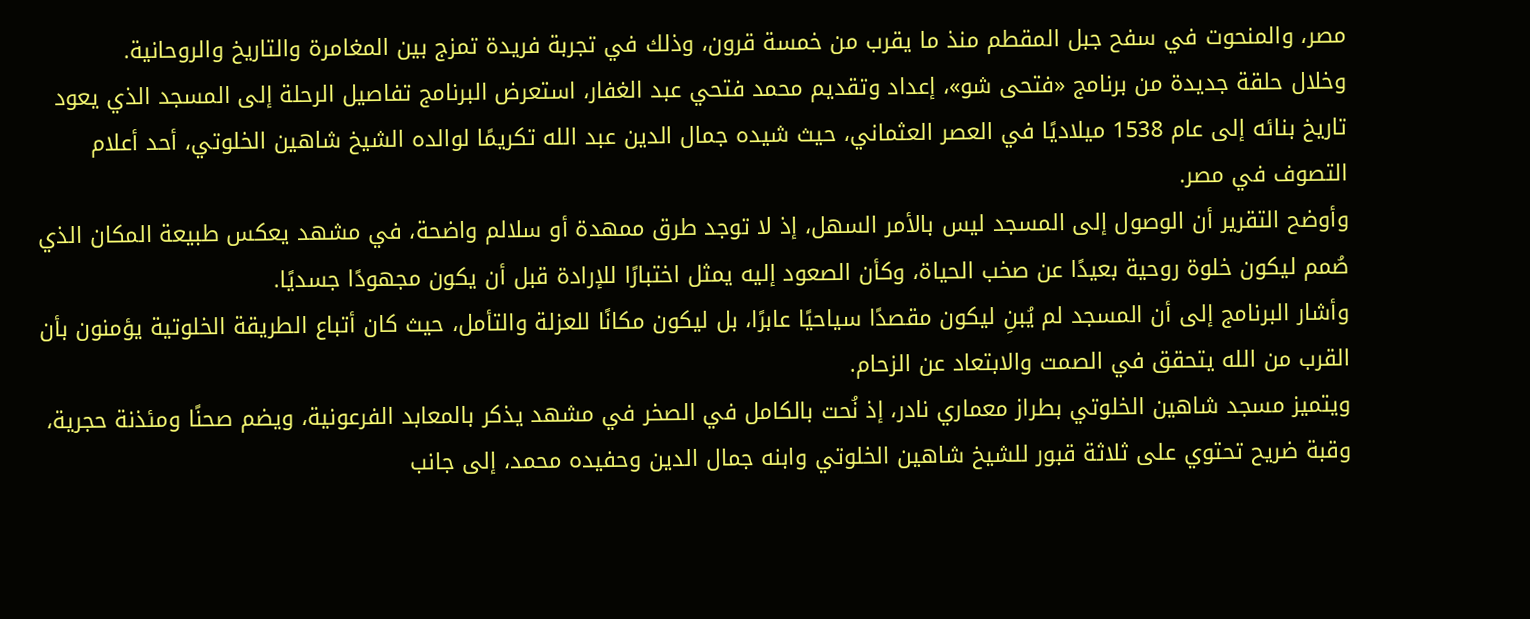مصر، والمنحوت في سفح جبل المقطم منذ ما يقرب من خمسة قرون، وذلك في تجربة فريدة تمزج بين المغامرة والتاريخ والروحانية.
وخلال حلقة جديدة من برنامج «فتحى شو»، إعداد وتقديم محمد فتحي عبد الغفار، استعرض البرنامج تفاصيل الرحلة إلى المسجد الذي يعود تاريخ بنائه إلى عام 1538 ميلاديًا في العصر العثماني، حيث شيده جمال الدين عبد الله تكريمًا لوالده الشيخ شاهين الخلوتي، أحد أعلام التصوف في مصر.
وأوضح التقرير أن الوصول إلى المسجد ليس بالأمر السهل، إذ لا توجد طرق ممهدة أو سلالم واضحة، في مشهد يعكس طبيعة المكان الذي صُمم ليكون خلوة روحية بعيدًا عن صخب الحياة، وكأن الصعود إليه يمثل اختبارًا للإرادة قبل أن يكون مجهودًا جسديًا.
وأشار البرنامج إلى أن المسجد لم يُبنِ ليكون مقصدًا سياحيًا عابرًا، بل ليكون مكانًا للعزلة والتأمل، حيث كان أتباع الطريقة الخلوتية يؤمنون بأن القرب من الله يتحقق في الصمت والابتعاد عن الزحام.
ويتميز مسجد شاهين الخلوتي بطراز معماري نادر، إذ نُحت بالكامل في الصخر في مشهد يذكر بالمعابد الفرعونية، ويضم صحنًا ومئذنة حجرية، وقبة ضريح تحتوي على ثلاثة قبور للشيخ شاهين الخلوتي وابنه جمال الدين وحفيده محمد، إلى جانب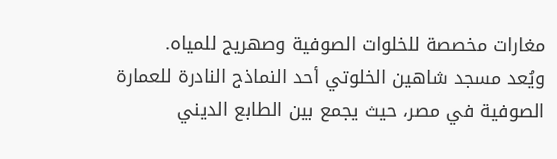مغارات مخصصة للخلوات الصوفية وصهريج للمياه.
ويُعد مسجد شاهين الخلوتي أحد النماذج النادرة للعمارة الصوفية في مصر، حيث يجمع بين الطابع الديني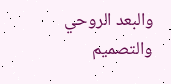والبعد الروحي والتصميم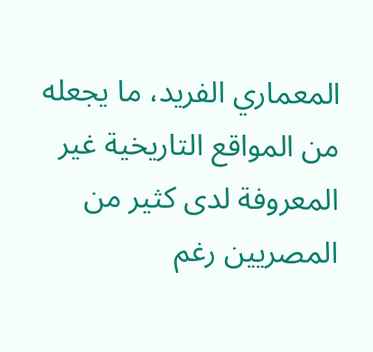المعماري الفريد، ما يجعله من المواقع التاريخية غير المعروفة لدى كثير من المصريين رغم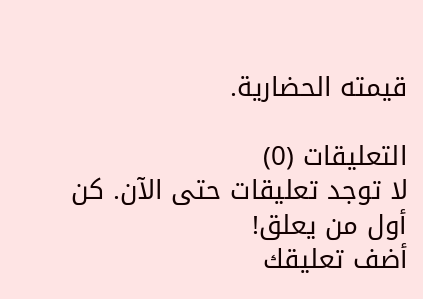قيمته الحضارية.

التعليقات (0)
لا توجد تعليقات حتى الآن. كن أول من يعلق!
أضف تعليقك